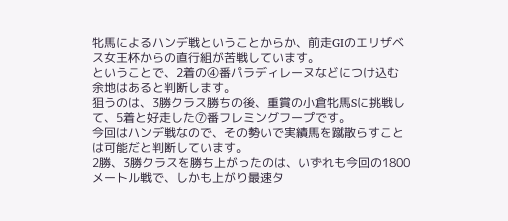牝馬によるハンデ戦ということからか、前走GⅠのエリザベス女王杯からの直行組が苦戦しています。
ということで、2着の④番パラディレーヌなどにつけ込む余地はあると判断します。
狙うのは、3勝クラス勝ちの後、重賞の小倉牝馬Sに挑戦して、5着と好走した⑦番フレミングフープです。
今回はハンデ戦なので、その勢いで実績馬を蹴散らすことは可能だと判断しています。
2勝、3勝クラスを勝ち上がったのは、いずれも今回の1800メートル戦で、しかも上がり最速タ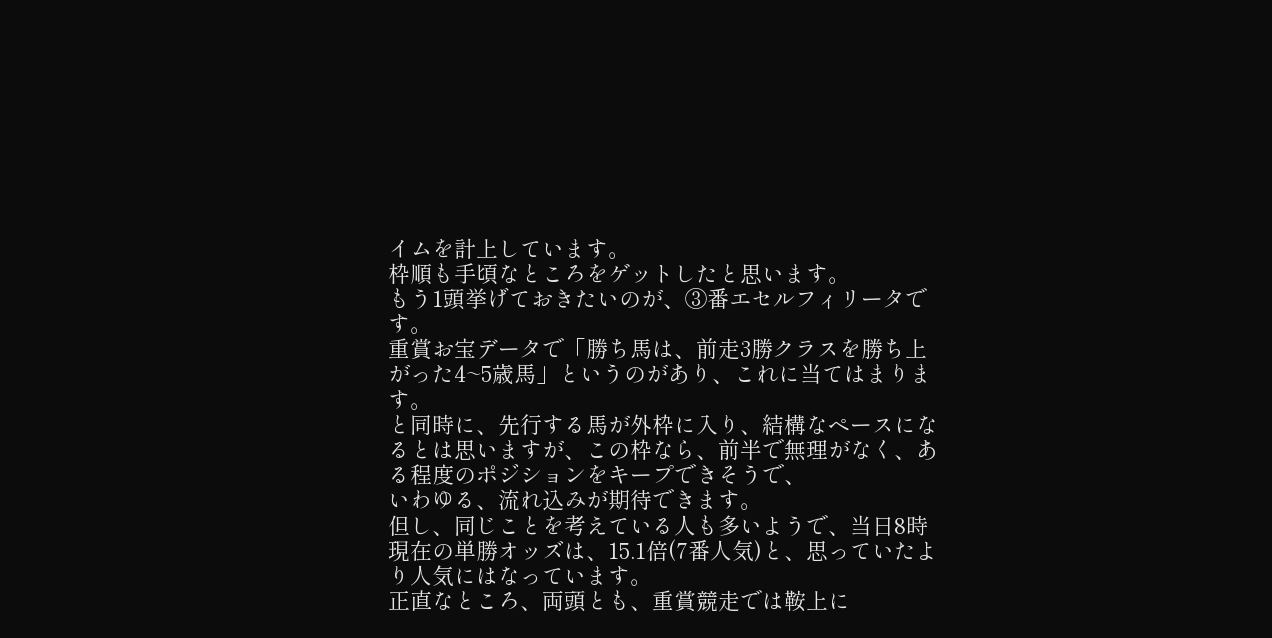イムを計上しています。
枠順も手頃なところをゲットしたと思います。
もう1頭挙げておきたいのが、③番エセルフィリータです。
重賞お宝データで「勝ち馬は、前走3勝クラスを勝ち上がった4~5歳馬」というのがあり、これに当てはまります。
と同時に、先行する馬が外枠に入り、結構なペースになるとは思いますが、この枠なら、前半で無理がなく、ある程度のポジションをキープできそうで、
いわゆる、流れ込みが期待できます。
但し、同じことを考えている人も多いようで、当日8時現在の単勝オッズは、15.1倍(7番人気)と、思っていたより人気にはなっています。
正直なところ、両頭とも、重賞競走では鞍上に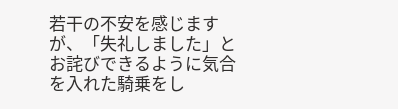若干の不安を感じますが、「失礼しました」とお詫びできるように気合を入れた騎乗をし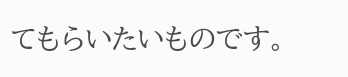てもらいたいものです。